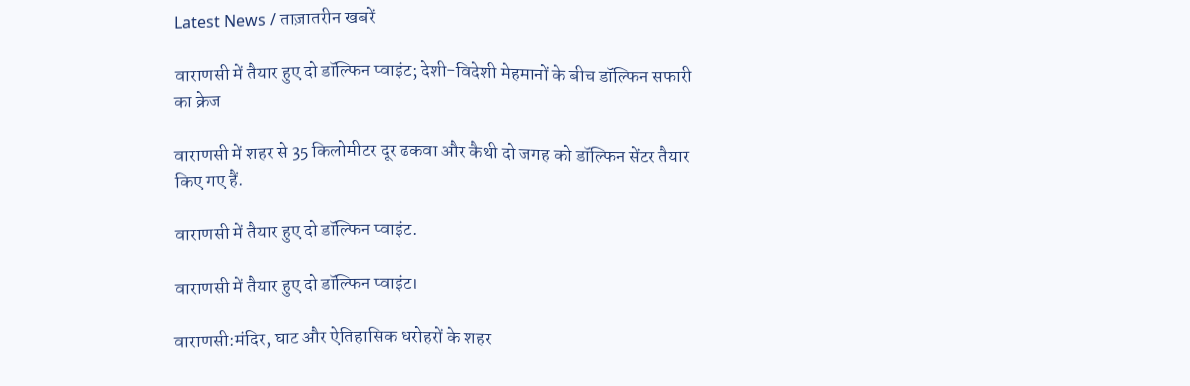Latest News / ताज़ातरीन खबरें

वाराणसी में तैयार हुए दो डॉल्फिन प्वाइंट; देशी-विदेशी मेहमानों के बीच डॉल्फिन सफारी का क्रेज

वाराणसी में शहर से 35 किलोमीटर दूर ढकवा और कैथी दो जगह को डॉल्फिन सेंटर तैयार किए गए हैं.

वाराणसी में तैयार हुए दो डॉल्फिन प्वाइंट.

वाराणसी में तैयार हुए दो डॉल्फिन प्वाइंट।

वाराणसी:मंदिर, घाट और ऐतिहासिक धरोहरों के शहर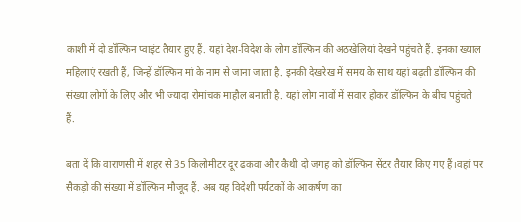काशी में दो डॉल्फिन प्वाइंट तैयार हुए हैं. यहां देश-विदेश के लोग डॉल्फिन की अठखेलियां देखने पहुंचते हैं. इनका ख्याल महिलाएं रखती हैं, जिन्हें डॉल्फिन मां के नाम से जाना जाता है. इनकी देखरेख में समय के साथ यहां बढ़ती डॉल्फिन की संख्या लोगों के लिए और भी ज्यादा रोमांचक माहौल बनाती है. यहां लोग नावों में सवार होकर डॉल्फिन के बीच पहुंचते हैं.

बता दें कि वाराणसी में शहर से 35 किलोमीटर दूर ढकवा और कैथी दो जगह को डॉल्फिन सेंटर तैयार किए गए हैं।वहां पर सैकड़ो की संख्या में डॉल्फिन मौजूद हैं. अब यह विदेशी पर्यटकों के आकर्षण का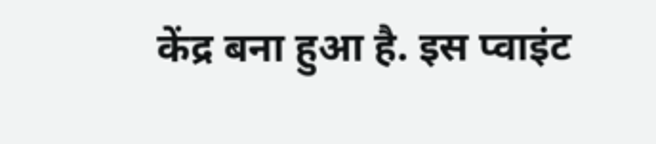केंद्र बना हुआ है. इस प्वाइंट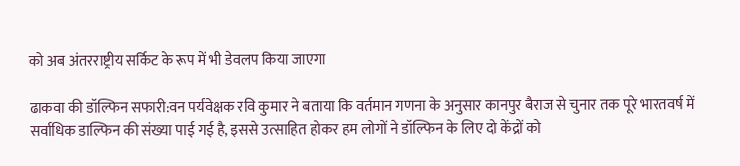को अब अंतरराष्ट्रीय सर्किट के रूप में भी डेवलप किया जाएगा

ढाकवा की डॉल्फिन सफारी:वन पर्यवेक्षक रवि कुमार ने बताया कि वर्तमान गणना के अनुसार कानपुर बैराज से चुनार तक पूरे भारतवर्ष में सर्वाधिक डाल्फिन की संख्या पाई गई है, इससे उत्साहित होकर हम लोगों ने डॉल्फिन के लिए दो केंद्रों को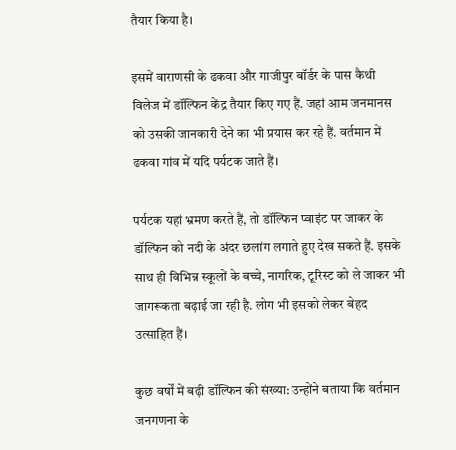तैयार किया है।

इसमें वाराणसी के ढकवा और गाजीपुर बॉर्डर के पास कैथी विलेज में डॉल्फिन केंद्र तैयार किए गए हैं. जहां आम जनमानस को उसकी जानकारी देने का भी प्रयास कर रहे हैं. वर्तमान में ढकवा गांव में यदि पर्यटक जाते हैं।

पर्यटक यहां भ्रमण करते हैं, तो डॉल्फिन प्वाइंट पर जाकर के डॉल्फिन को नदी के अंदर छलांग लगाते हुए देख सकते हैं. इसके साथ ही विभिन्न स्कूलों के बच्चे, नागरिक, टूरिस्ट को ले जाकर भी जागरूकता बढ़ाई जा रही है. लोग भी इसको लेकर बेहद उत्साहित हैं।

कुछ वर्षों में बढ़ी डॉल्फिन की संख्या: उन्होंने बताया कि वर्तमान जनगणना के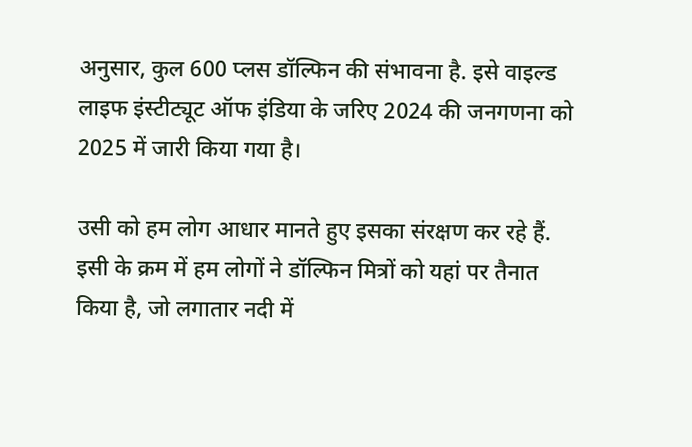अनुसार, कुल 600 प्लस डॉल्फिन की संभावना है. इसे वाइल्ड लाइफ इंस्टीट्यूट ऑफ इंडिया के जरिए 2024 की जनगणना को 2025 में जारी किया गया है।

उसी को हम लोग आधार मानते हुए इसका संरक्षण कर रहे हैं. इसी के क्रम में हम लोगों ने डॉल्फिन मित्रों को यहां पर तैनात किया है, जो लगातार नदी में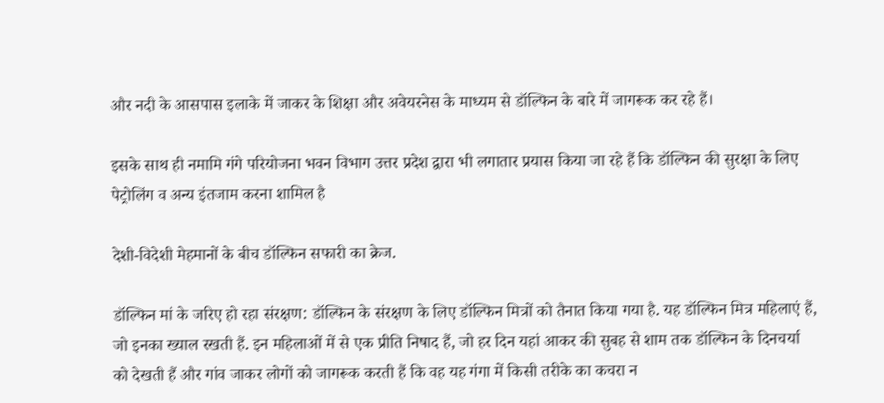और नदी के आसपास इलाके में जाकर के शिक्षा और अवेयरनेस के माध्यम से डॉल्फिन के बारे में जागरूक कर रहे हैं।

इसके साथ ही नमामि गंगे परियोजना भवन विभाग उत्तर प्रदेश द्वारा भी लगातार प्रयास किया जा रहे हैं कि डॉल्फिन की सुरक्षा के लिए पेट्रोलिंग व अन्य इंतजाम करना शामिल है

देशी-विदेशी मेहमानों के बीच डॉल्फिन सफारी का क्रेज.

डॉल्फिन मां के जरिए हो रहा संरक्षण: डॉल्फिन के संरक्षण के लिए डॉल्फिन मित्रों को तैनात किया गया है. यह डॉल्फिन मित्र महिलाएं हैं, जो इनका ख्याल रखती हैं. इन महिलाओं में से एक प्रीति निषाद हैं, जो हर दिन यहां आकर की सुबह से शाम तक डॉल्फिन के दिनचर्या को देखती हैं और गांव जाकर लोगों को जागरूक करती हैं कि वह यह गंगा में किसी तरीके का कचरा न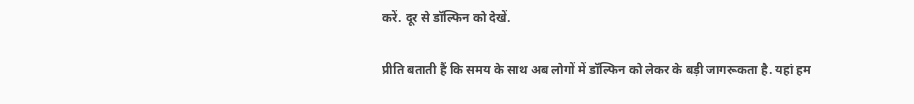करें. दूर से डॉल्फिन को देखें.

प्रीति बताती हैं कि समय के साथ अब लोगों में डॉल्फिन को लेकर के बड़ी जागरूकता है. यहां हम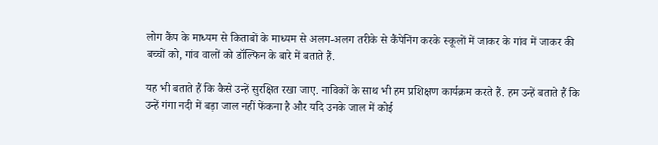लोग कैंप के माध्यम से किताबों के माध्यम से अलग-अलग तरीके से कैंपेनिंग करके स्कूलों में जाकर के गांव में जाकर की बच्चों को, गांव वालों को डॉल्फिन के बारे में बताते हैं.

यह भी बताते हैं कि कैसे उन्हें सुरक्षित रखा जाए. नाविकों के साथ भी हम प्रशिक्षण कार्यक्रम करते हैं. हम उन्हें बताते हैं कि उन्हें गंगा नदी में बड़ा जाल नहीं फेंकना है और यदि उनके जाल में कोई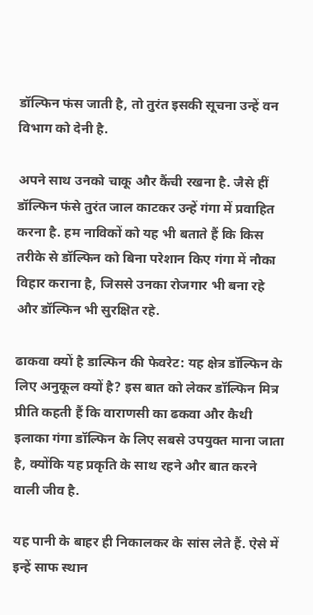डॉल्फिन फंस जाती है, तो तुरंत इसकी सूचना उन्हें वन विभाग को देनी है.

अपने साथ उनको चाकू और कैंची रखना है. जैसे हीं डॉल्फिन फंसे तुरंत जाल काटकर उन्हें गंगा में प्रवाहित करना है. हम नाविकों को यह भी बताते हैं कि किस तरीके से डॉल्फिन को बिना परेशान किए गंगा में नौका विहार कराना है, जिससे उनका रोजगार भी बना रहे और डॉल्फिन भी सुरक्षित रहे.

ढाकवा क्यों है डाल्फिन की फेवरेट: यह क्षेत्र डॉल्फिन के लिए अनुकूल क्यों है? इस बात को लेकर डॉल्फिन मित्र प्रीति कहती हैं कि वाराणसी का ढकवा और कैथी इलाका गंगा डॉल्फिन के लिए सबसे उपयुक्त माना जाता है, क्योंकि यह प्रकृति के साथ रहने और बात करने वाली जीव है.

यह पानी के बाहर ही निकालकर के सांस लेते हैं. ऐसे में इन्हें साफ स्थान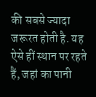की सबसे ज्यादा जरूरत होती है. यह ऐसे हीं स्थान पर रहते हैं, जहां का पानी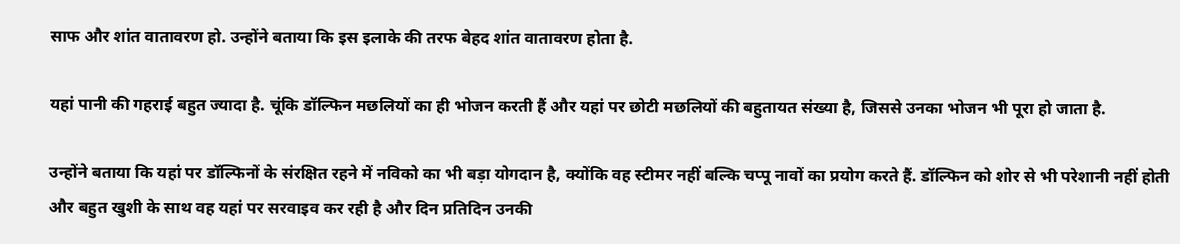साफ और शांत वातावरण हो. उन्होंने बताया कि इस इलाके की तरफ बेहद शांत वातावरण होता है.

यहां पानी की गहराई बहुत ज्यादा है. चूंकि डॉल्फिन मछलियों का ही भोजन करती हैं और यहां पर छोटी मछलियों की बहुतायत संख्या है, जिससे उनका भोजन भी पूरा हो जाता है.

उन्होंने बताया कि यहां पर डॉल्फिनों के संरक्षित रहने में नविको का भी बड़ा योगदान है, क्योंकि वह स्टीमर नहीं बल्कि चप्पू नावों का प्रयोग करते हैं. डॉल्फिन को शोर से भी परेशानी नहीं होती और बहुत खुशी के साथ वह यहां पर सरवाइव कर रही है और दिन प्रतिदिन उनकी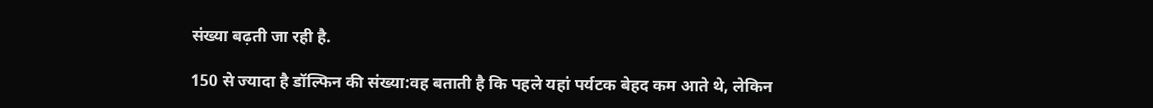संख्या बढ़ती जा रही है.

150 से ज्यादा है डॉल्फिन की संख्या:वह बताती है कि पहले यहां पर्यटक बेहद कम आते थे, लेकिन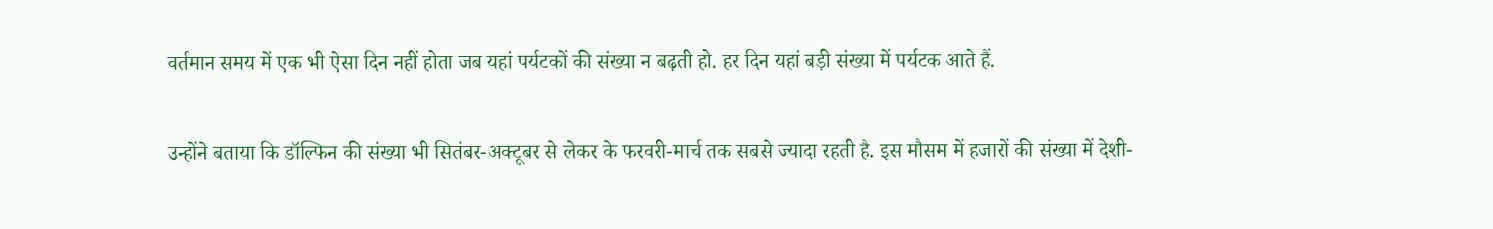वर्तमान समय में एक भी ऐसा दिन नहीं होता जब यहां पर्यटकों की संख्या न बढ़ती हो. हर दिन यहां बड़ी संख्या में पर्यटक आते हैं.

उन्होंने बताया कि डॉल्फिन की संख्या भी सितंबर-अक्टूबर से लेकर के फरवरी-मार्च तक सबसे ज्यादा रहती है. इस मौसम में हजारों की संख्या में देशी-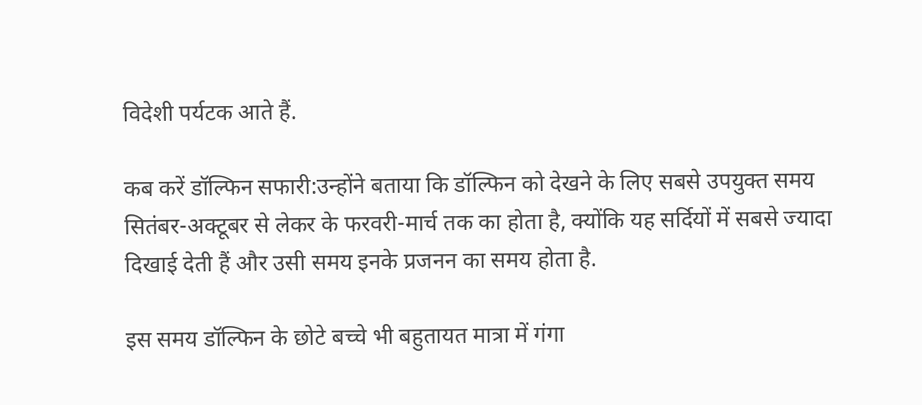विदेशी पर्यटक आते हैं.

कब करें डॉल्फिन सफारी:उन्होंने बताया कि डॉल्फिन को देखने के लिए सबसे उपयुक्त समय सितंबर-अक्टूबर से लेकर के फरवरी-मार्च तक का होता है, क्योंकि यह सर्दियों में सबसे ज्यादा दिखाई देती हैं और उसी समय इनके प्रजनन का समय होता है.

इस समय डॉल्फिन के छोटे बच्चे भी बहुतायत मात्रा में गंगा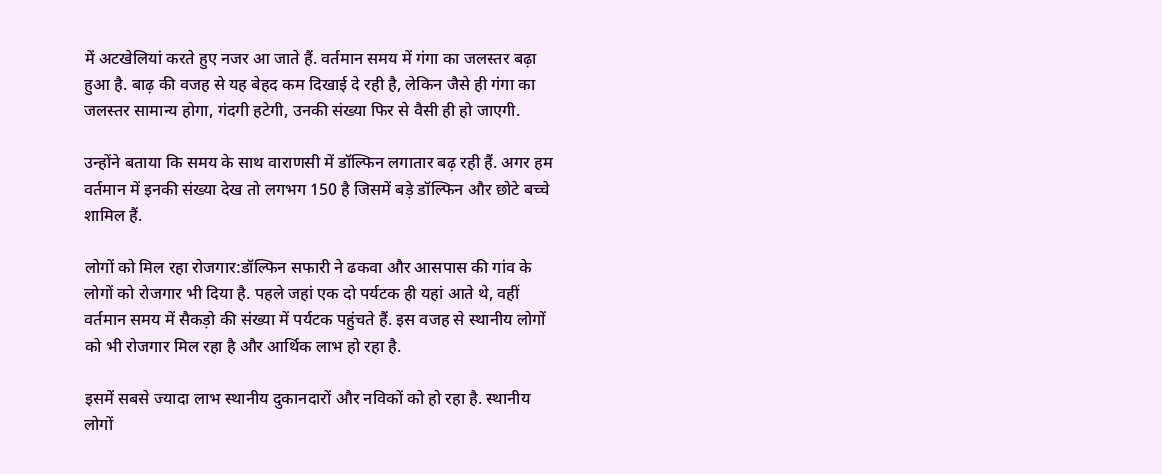में अटखेलियां करते हुए नजर आ जाते हैं. वर्तमान समय में गंगा का जलस्तर बढ़ा हुआ है. बाढ़ की वजह से यह बेहद कम दिखाई दे रही है, लेकिन जैसे ही गंगा का जलस्तर सामान्य होगा, गंदगी हटेगी, उनकी संख्या फिर से वैसी ही हो जाएगी.

उन्होंने बताया कि समय के साथ वाराणसी में डॉल्फिन लगातार बढ़ रही हैं. अगर हम वर्तमान में इनकी संख्या देख तो लगभग 150 है जिसमें बड़े डॉल्फिन और छोटे बच्चे शामिल हैं.

लोगों को मिल रहा रोजगार:डॉल्फिन सफारी ने ढकवा और आसपास की गांव के लोगों को रोजगार भी दिया है. पहले जहां एक दो पर्यटक ही यहां आते थे, वहीं वर्तमान समय में सैकड़ो की संख्या में पर्यटक पहुंचते हैं. इस वजह से स्थानीय लोगों को भी रोजगार मिल रहा है और आर्थिक लाभ हो रहा है.

इसमें सबसे ज्यादा लाभ स्थानीय दुकानदारों और नविकों को हो रहा है. स्थानीय लोगों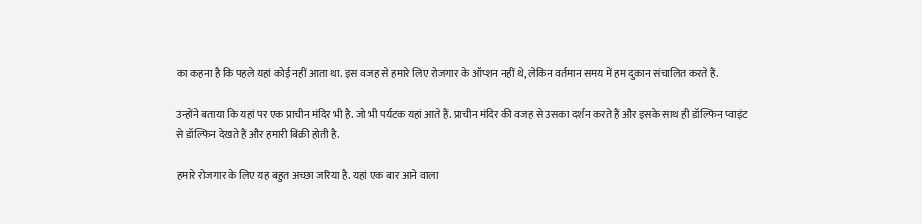का कहना है कि पहले यहां कोई नहीं आता था. इस वजह से हमारे लिए रोजगार के ऑप्शन नहीं थे, लेकिन वर्तमान समय में हम दुकान संचालित करते हैं.

उन्होंने बताया कि यहां पर एक प्राचीन मंदिर भी है. जो भी पर्यटक यहां आते हैं. प्राचीन मंदिर की वजह से उसका दर्शन करते हैं और इसके साथ ही डॉल्फिन प्वाइंट से डॉल्फिन देखते हैं और हमारी बिक्री होती है.

हमारे रोजगार के लिए यह बहुत अच्छा जरिया है. यहां एक बार आने वाला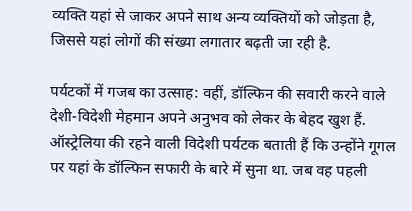व्यक्ति यहां से जाकर अपने साथ अन्य व्यक्तियों को जोड़ता है, जिससे यहां लोगों की संख्या लगातार बढ़ती जा रही है.

पर्यटकों में गजब का उत्साह: वहीं, डॉल्फिन की सवारी करने वाले देशी-विदेशी मेहमान अपने अनुभव को लेकर के बेहद खुश हैं. ऑस्ट्रेलिया की रहने वाली विदेशी पर्यटक बताती हैं कि उन्होंने गूगल पर यहां के डॉल्फिन सफारी के बारे में सुना था. जब वह पहली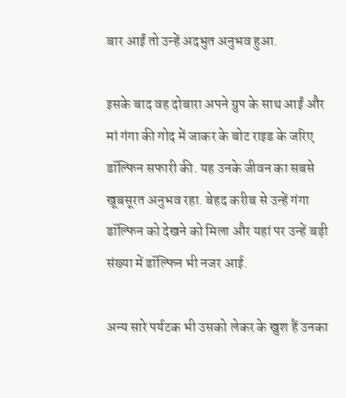बार आईं तो उन्हें अदभुत अनुभव हुआ.

इसके बाद वह दोबारा अपने ग्रुप के साथ आईं और मां गंगा की गोद में जाकर के बोट राइड के जरिए डॉल्फिन सफारी की. यह उनके जीवन का सबसे खूबसूरत अनुभव रहा. बेहद करीब से उन्हें गंगा डॉल्फिन को देखने को मिला और यहां पर उन्हें बड़ी संख्या में डॉल्फिन भी नजर आई.

अन्य सारे पर्यटक भी उसको लेकर के खुश हैं उनका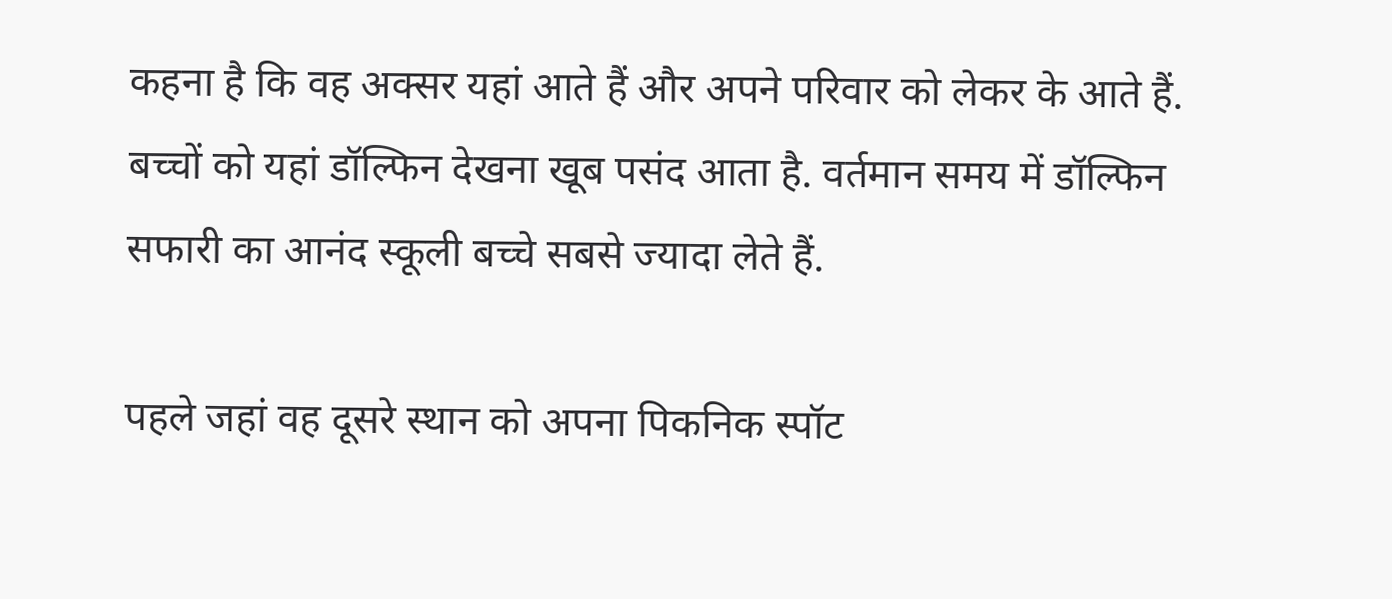कहना है कि वह अक्सर यहां आते हैं और अपने परिवार को लेकर के आते हैं. बच्चों को यहां डॉल्फिन देखना खूब पसंद आता है. वर्तमान समय में डॉल्फिन सफारी का आनंद स्कूली बच्चे सबसे ज्यादा लेते हैं.

पहले जहां वह दूसरे स्थान को अपना पिकनिक स्पॉट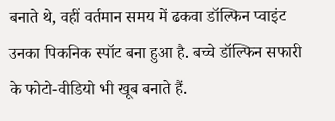बनाते थे, वहीं वर्तमान समय में ढकवा डॉल्फिन प्वाइंट उनका पिकनिक स्पॉट बना हुआ है. बच्चे डॉल्फिन सफारी के फोटो-वीडियो भी खूब बनाते हैं.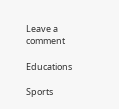Leave a comment

Educations

Sports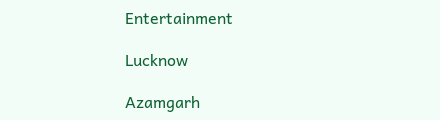Entertainment

Lucknow

Azamgarh